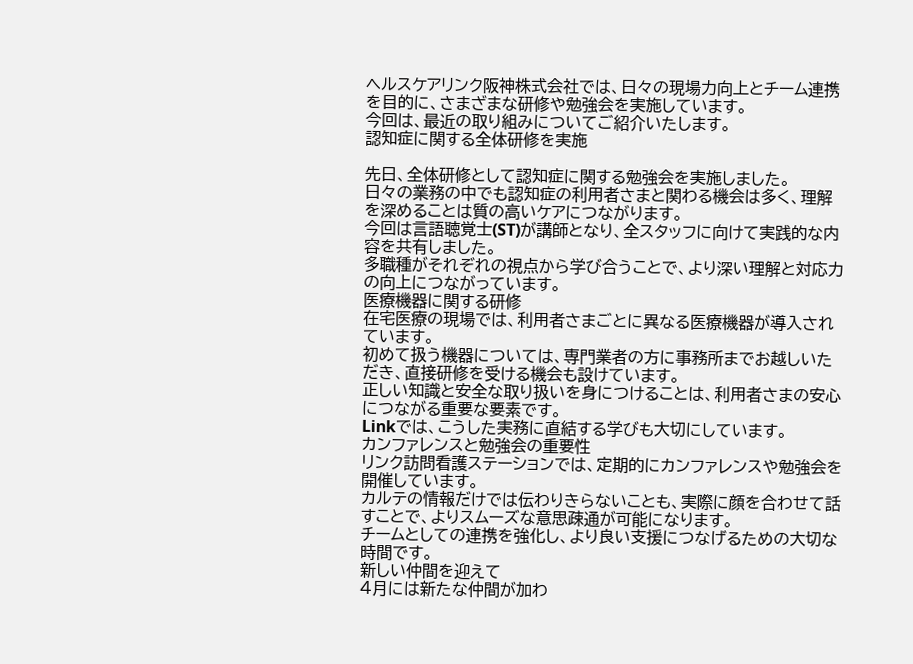ヘルスケアリンク阪神株式会社では、日々の現場力向上とチーム連携を目的に、さまざまな研修や勉強会を実施しています。
今回は、最近の取り組みについてご紹介いたします。
認知症に関する全体研修を実施

先日、全体研修として認知症に関する勉強会を実施しました。
日々の業務の中でも認知症の利用者さまと関わる機会は多く、理解を深めることは質の高いケアにつながります。
今回は言語聴覚士(ST)が講師となり、全スタッフに向けて実践的な内容を共有しました。
多職種がそれぞれの視点から学び合うことで、より深い理解と対応力の向上につながっています。
医療機器に関する研修
在宅医療の現場では、利用者さまごとに異なる医療機器が導入されています。
初めて扱う機器については、専門業者の方に事務所までお越しいただき、直接研修を受ける機会も設けています。
正しい知識と安全な取り扱いを身につけることは、利用者さまの安心につながる重要な要素です。
Linkでは、こうした実務に直結する学びも大切にしています。
カンファレンスと勉強会の重要性
リンク訪問看護ステーションでは、定期的にカンファレンスや勉強会を開催しています。
カルテの情報だけでは伝わりきらないことも、実際に顔を合わせて話すことで、よりスムーズな意思疎通が可能になります。
チームとしての連携を強化し、より良い支援につなげるための大切な時間です。
新しい仲間を迎えて
4月には新たな仲間が加わ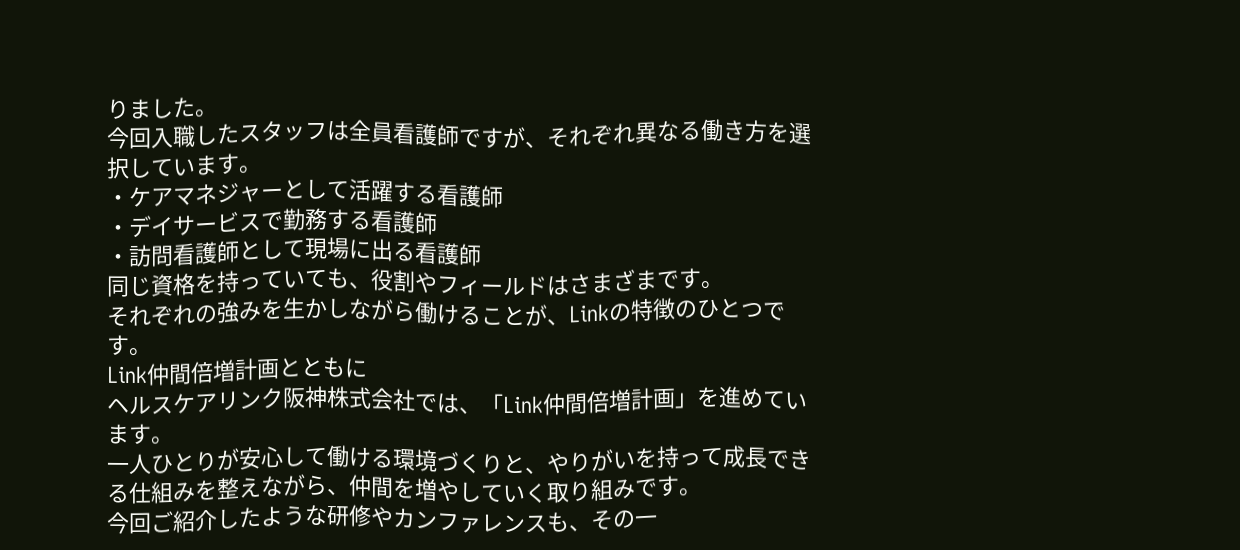りました。
今回入職したスタッフは全員看護師ですが、それぞれ異なる働き方を選択しています。
・ケアマネジャーとして活躍する看護師
・デイサービスで勤務する看護師
・訪問看護師として現場に出る看護師
同じ資格を持っていても、役割やフィールドはさまざまです。
それぞれの強みを生かしながら働けることが、Linkの特徴のひとつです。
Link仲間倍増計画とともに
ヘルスケアリンク阪神株式会社では、「Link仲間倍増計画」を進めています。
一人ひとりが安心して働ける環境づくりと、やりがいを持って成長できる仕組みを整えながら、仲間を増やしていく取り組みです。
今回ご紹介したような研修やカンファレンスも、その一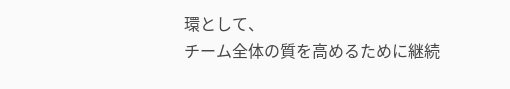環として、
チーム全体の質を高めるために継続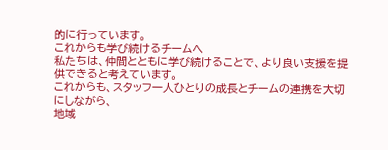的に行っています。
これからも学び続けるチームへ
私たちは、仲間とともに学び続けることで、より良い支援を提供できると考えています。
これからも、スタッフ一人ひとりの成長とチームの連携を大切にしながら、
地域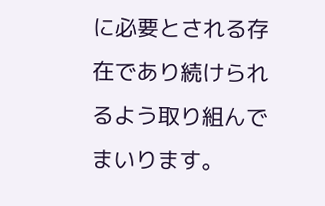に必要とされる存在であり続けられるよう取り組んでまいります。